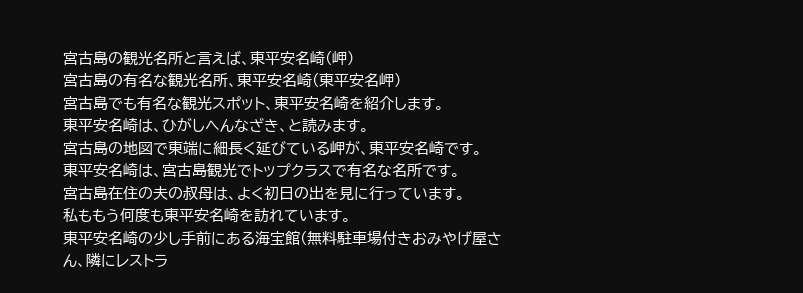宮古島の観光名所と言えば、東平安名崎(岬)
宮古島の有名な観光名所、東平安名崎(東平安名岬)
宮古島でも有名な観光スポット、東平安名崎を紹介します。
東平安名崎は、ひがしへんなざき、と読みます。
宮古島の地図で東端に細長く延びている岬が、東平安名崎です。
東平安名崎は、宮古島観光でトップクラスで有名な名所です。
宮古島在住の夫の叔母は、よく初日の出を見に行っています。
私ももう何度も東平安名崎を訪れています。
東平安名崎の少し手前にある海宝館(無料駐車場付きおみやげ屋さん、隣にレストラ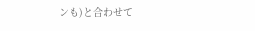ンも)と合わせて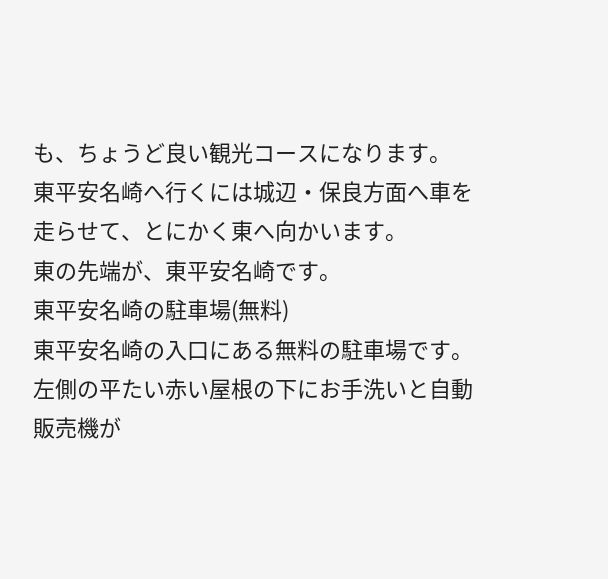も、ちょうど良い観光コースになります。
東平安名崎へ行くには城辺・保良方面へ車を走らせて、とにかく東へ向かいます。
東の先端が、東平安名崎です。
東平安名崎の駐車場(無料)
東平安名崎の入口にある無料の駐車場です。
左側の平たい赤い屋根の下にお手洗いと自動販売機が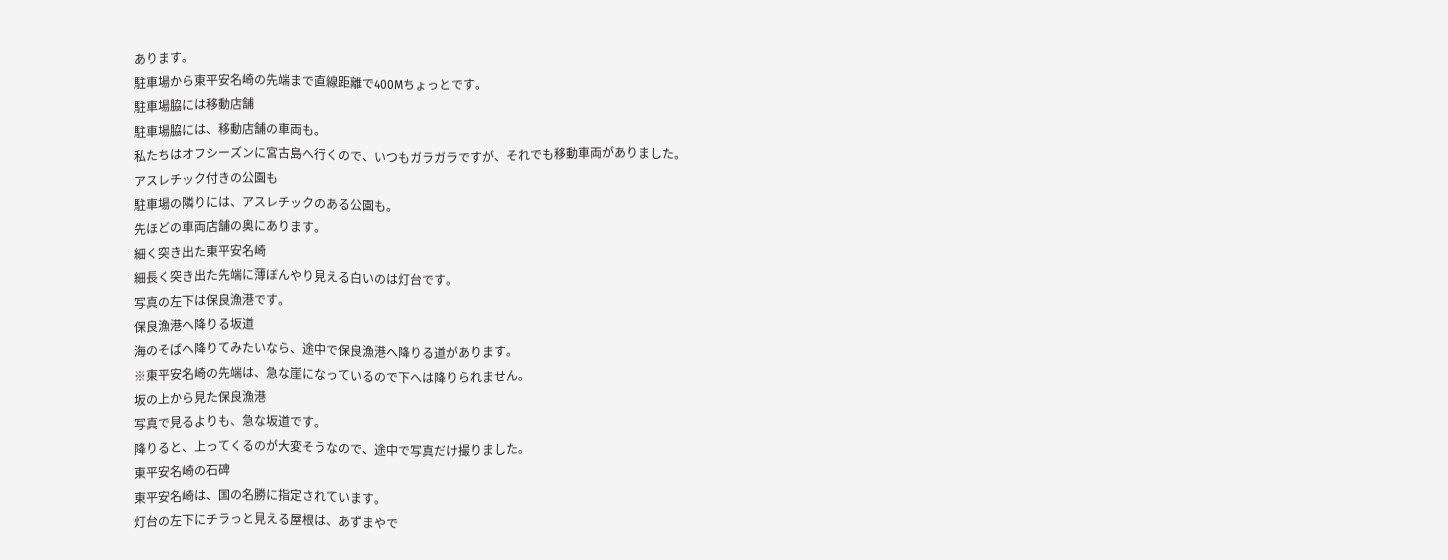あります。
駐車場から東平安名崎の先端まで直線距離で400Mちょっとです。
駐車場脇には移動店舗
駐車場脇には、移動店舗の車両も。
私たちはオフシーズンに宮古島へ行くので、いつもガラガラですが、それでも移動車両がありました。
アスレチック付きの公園も
駐車場の隣りには、アスレチックのある公園も。
先ほどの車両店舗の奥にあります。
細く突き出た東平安名崎
細長く突き出た先端に薄ぼんやり見える白いのは灯台です。
写真の左下は保良漁港です。
保良漁港へ降りる坂道
海のそばへ降りてみたいなら、途中で保良漁港へ降りる道があります。
※東平安名崎の先端は、急な崖になっているので下へは降りられません。
坂の上から見た保良漁港
写真で見るよりも、急な坂道です。
降りると、上ってくるのが大変そうなので、途中で写真だけ撮りました。
東平安名崎の石碑
東平安名崎は、国の名勝に指定されています。
灯台の左下にチラっと見える屋根は、あずまやで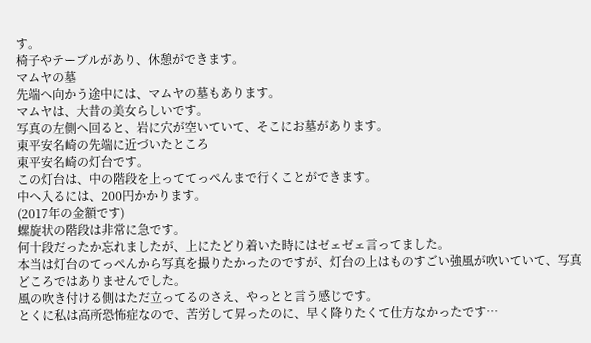す。
椅子やテーブルがあり、休憩ができます。
マムヤの墓
先端へ向かう途中には、マムヤの墓もあります。
マムヤは、大昔の美女らしいです。
写真の左側へ回ると、岩に穴が空いていて、そこにお墓があります。
東平安名崎の先端に近づいたところ
東平安名崎の灯台です。
この灯台は、中の階段を上っててっぺんまで行くことができます。
中へ入るには、200円かかります。
(2017年の金額です)
螺旋状の階段は非常に急です。
何十段だったか忘れましたが、上にたどり着いた時にはゼェゼェ言ってました。
本当は灯台のてっぺんから写真を撮りたかったのですが、灯台の上はものすごい強風が吹いていて、写真どころではありませんでした。
風の吹き付ける側はただ立ってるのさえ、やっとと言う感じです。
とくに私は高所恐怖症なので、苦労して昇ったのに、早く降りたくて仕方なかったです…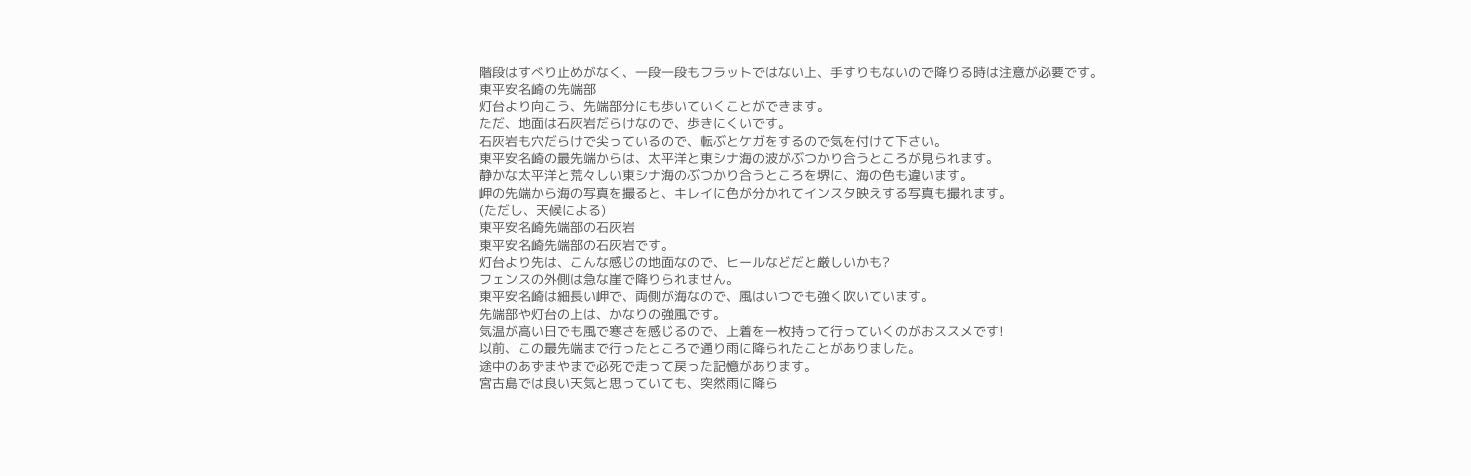階段はすべり止めがなく、一段一段もフラットではない上、手すりもないので降りる時は注意が必要です。
東平安名崎の先端部
灯台より向こう、先端部分にも歩いていくことができます。
ただ、地面は石灰岩だらけなので、歩きにくいです。
石灰岩も穴だらけで尖っているので、転ぶとケガをするので気を付けて下さい。
東平安名崎の最先端からは、太平洋と東シナ海の波がぶつかり合うところが見られます。
静かな太平洋と荒々しい東シナ海のぶつかり合うところを堺に、海の色も違います。
岬の先端から海の写真を撮ると、キレイに色が分かれてインスタ映えする写真も撮れます。
(ただし、天候による)
東平安名崎先端部の石灰岩
東平安名崎先端部の石灰岩です。
灯台より先は、こんな感じの地面なので、ヒールなどだと厳しいかも?
フェンスの外側は急な崖で降りられません。
東平安名崎は細長い岬で、両側が海なので、風はいつでも強く吹いています。
先端部や灯台の上は、かなりの強風です。
気温が高い日でも風で寒さを感じるので、上着を一枚持って行っていくのがおススメです!
以前、この最先端まで行ったところで通り雨に降られたことがありました。
途中のあずまやまで必死で走って戻った記憶があります。
宮古島では良い天気と思っていても、突然雨に降ら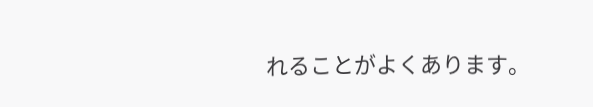れることがよくあります。